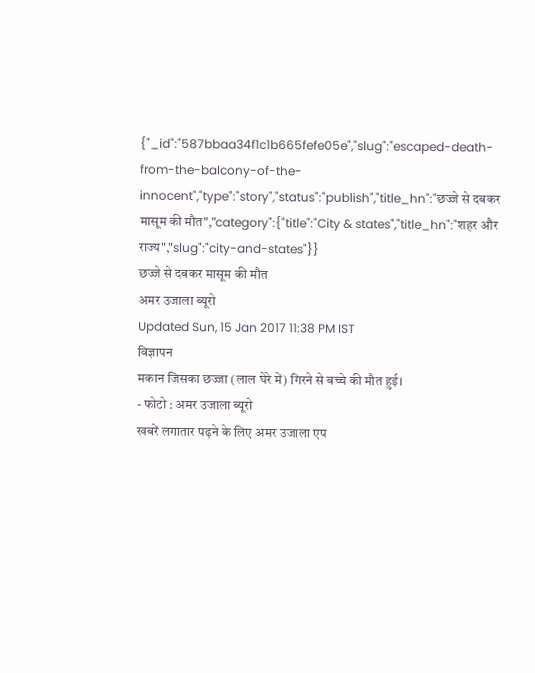{"_id":"587bbaa34f1c1b665fefe05e","slug":"escaped-death-from-the-balcony-of-the-innocent","type":"story","status":"publish","title_hn":"छज्जे से दबकर मासूम की मौत","category":{"title":"City & states","title_hn":"शहर और राज्य","slug":"city-and-states"}}
छज्जे से दबकर मासूम की मौत
अमर उजाला ब्यूरो
Updated Sun, 15 Jan 2017 11:38 PM IST
विज्ञापन
मकान जिसका छज्जा (लाल घेरे में) गिरने से बच्चे की मौत हुई।
- फोटो : अमर उजाला ब्यूरो
खबरें लगातार पढ़ने के लिए अमर उजाला एप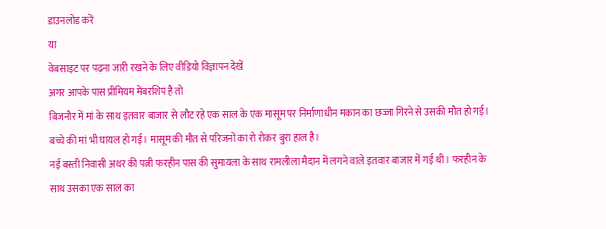डाउनलोड करें
या
वेबसाइट पर पढ़ना जारी रखने के लिए वीडियो विज्ञापन देखें
अगर आपके पास प्रीमियम मेंबरशिप है तो
बिजनौर में मां के साथ इतवार बाजार से लौट रहे एक साल के एक मासूम पर निर्माणाधीन मकान का छज्जा गिरने से उसकी मौत हो गई। बच्चे की मां भी घायल हो गई। मासूम की मौत से परिजनों का रो रोकर बुरा हाल है।
नई बस्ती निवासी अथर की पत्नी फरहीन पास की सुमायला के साथ रामलीला मैदान में लगने वाले इतवार बाजार में गई थी। फरहीन के साथ उसका एक साल का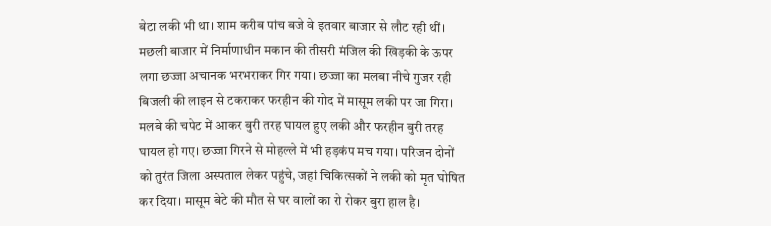बेटा लकी भी था। शाम करीब पांच बजे वे इतवार बाजार से लौट रही थीं। मछली बाजार में निर्माणाधीन मकान की तीसरी मंजिल की खिड़की के ऊपर लगा छज्जा अचानक भरभराकर गिर गया। छज्जा का मलबा नीचे गुजर रही बिजली की लाइन से टकराकर फरहीन की गोद में मासूम लकी पर जा गिरा। मलबे की चपेट में आकर बुरी तरह घायल हुए लकी और फरहीन बुरी तरह घायल हो गए। छज्जा गिरने से मोहल्ले में भी हड़कंप मच गया। परिजन दोनों को तुरंत जिला अस्पताल लेकर पहुंचे, जहां चिकित्सकों ने लकी को मृत घोषित कर दिया। मासूम बेटे की मौत से घर वालों का रो रोकर बुरा हाल है।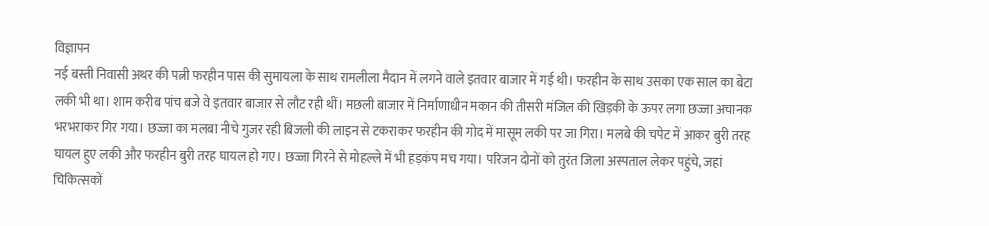विज्ञापन
नई बस्ती निवासी अथर की पत्नी फरहीन पास की सुमायला के साथ रामलीला मैदान में लगने वाले इतवार बाजार में गई थी। फरहीन के साथ उसका एक साल का बेटा लकी भी था। शाम करीब पांच बजे वे इतवार बाजार से लौट रही थीं। मछली बाजार में निर्माणाधीन मकान की तीसरी मंजिल की खिड़की के ऊपर लगा छज्जा अचानक भरभराकर गिर गया। छज्जा का मलबा नीचे गुजर रही बिजली की लाइन से टकराकर फरहीन की गोद में मासूम लकी पर जा गिरा। मलबे की चपेट में आकर बुरी तरह घायल हुए लकी और फरहीन बुरी तरह घायल हो गए। छज्जा गिरने से मोहल्ले में भी हड़कंप मच गया। परिजन दोनों को तुरंत जिला अस्पताल लेकर पहुंचे, जहां चिकित्सकों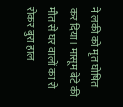ने लकी को मृत घोषित कर दिया। मासूम बेटे की मौत से घर वालों का रो रोकर बुरा हाल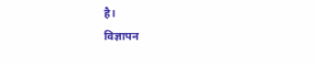है।
विज्ञापन